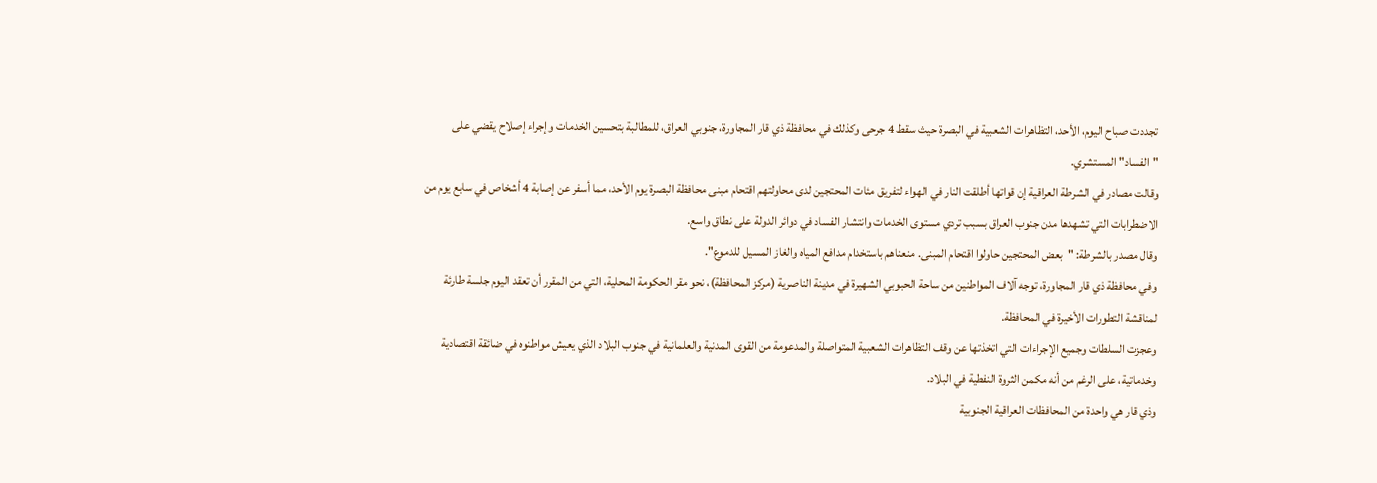تجددت صباح اليوم، الأحد، التظاهرات الشعبية في البصرة حيث سقط 4 جرحى وكذلك في محافظة ذي قار المجاورة، جنوبي العراق، للمطالبة بتحسين الخدمات وإجراء إصلاح يقضي على "الفساد" المستشري.
وقالت مصادر في الشرطة العراقية إن قواتها أطلقت النار في الهواء لتفريق مئات المحتجين لدى محاولتهم اقتحام مبنى محافظة البصرة يوم الأحد، مما أسفر عن إصابة 4 أشخاص في سابع يوم من الاضطرابات التي تشهدها مدن جنوب العراق بسبب تردي مستوى الخدمات وانتشار الفساد في دوائر الدولة على نطاق واسع.
وقال مصدر بالشرطة: "بعض المحتجين حاولوا اقتحام المبنى. منعناهم باستخدام مدافع المياه والغاز المسيل للدموع".
وفي محافظة ذي قار المجاورة، توجه آلاف المواطنين من ساحة الحبوبي الشهيرة في مدينة الناصرية (مركز المحافظة)، نحو مقر الحكومة المحلية، التي من المقرر أن تعقد اليوم جلسة طارئة لمناقشة التطورات الأخيرة في المحافظة.
وعجزت السلطات وجميع الإجراءات التي اتخذتها عن وقف التظاهرات الشعبية المتواصلة والمدعومة من القوى المدنية والعلمانية في جنوب البلاد الذي يعيش مواطنوه في ضائقة اقتصادية وخدماتية، على الرغم من أنه مكمن الثروة النفطية في البلاد.
وذي قار هي واحدة من المحافظات العراقية الجنوبية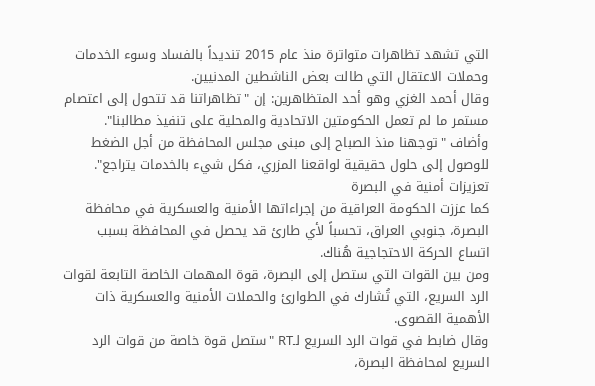التي تشهد تظاهرات متواترة منذ عام 2015 تنديداً بالفساد وسوء الخدمات وحملات الاعتقال التي طالت بعض الناشطين المدنيين.
وقال أحمد الغزي وهو أحد المتظاهرين: إن "تظاهراتنا قد تتحول إلى اعتصام مستمر ما لم تعمل الحكومتين الاتحادية والمحلية على تنفيذ مطالبنا".
وأضاف "توجهنا منذ الصباح إلى مبنى مجلس المحافظة من أجل الضغط للوصول إلى حلول حقيقية لواقعنا المزري، فكل شيء بالخدمات يتراجع".
تعزيزات أمنية في البصرة
كما عززت الحكومة العراقية من إجراءاتها الأمنية والعسكرية في محافظة البصرة، جنوبي العراق، تحسباً لأي طارئ قد يحصل في المحافظة بسبب اتساع الحركة الاحتجاجية هُناك.
ومن بين القوات التي ستصل إلى البصرة، قوة المهمات الخاصة التابعة لقوات الرد السريع، التي تُشارك في الطوارئ والحملات الأمنية والعسكرية ذات الأهمية القصوى.
وقال ضابط في قوات الرد السريع لـRT "ستصل قوة خاصة من قوات الرد السريع لمحافظة البصرة،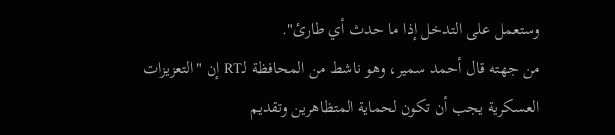وستعمل على التدخل إذا ما حدث أي طارئ".
من جهته قال أحمد سمير، وهو ناشط من المحافظة لـRT إن "التعزيزات العسكرية يجب أن تكون لحماية المتظاهرين وتقديم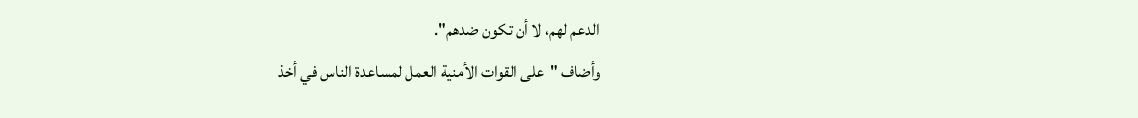الدعم لهم، لا أن تكون ضدهم".
وأضاف "على القوات الأمنية العمل لمساعدة الناس في أخذ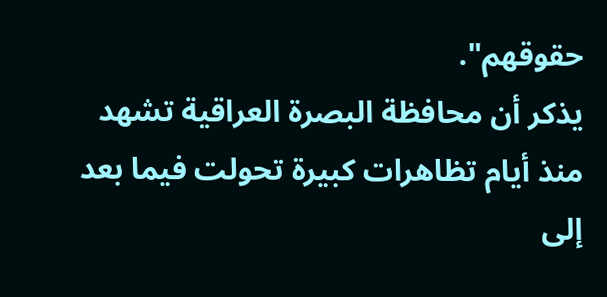حقوقهم".
يذكر أن محافظة البصرة العراقية تشهد منذ أيام تظاهرات كبيرة تحولت فيما بعد إلى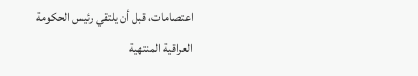اعتصامات، قبل أن يلتقي رئيس الحكومة العراقية المنتهية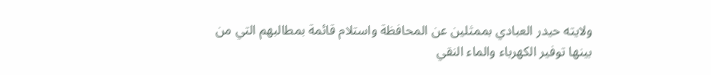ولايته حيدر العبادي بممثلين عن المحافظة واستلام قائمة بمطالبهم التي من بينها توفير الكهرباء والماء النقي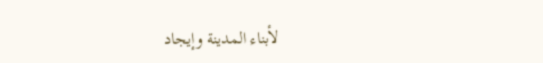لأبناء المدينة وإيجاد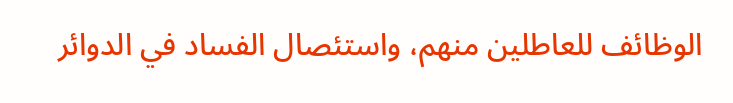الوظائف للعاطلين منهم، واستئصال الفساد في الدوائر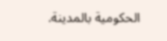الحكومية بالمدينة.